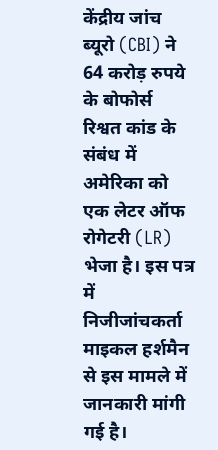केंद्रीय जांच ब्यूरो (CBI) ने 64 करोड़ रुपये के बोफोर्स रिश्वत कांड के संबंध में अमेरिका को एक लेटर ऑफ रोगेटरी (LR) भेजा है। इस पत्र में निजीजांचकर्ता माइकल हर्शमैन से इस मामले में जानकारी मांगी गई है।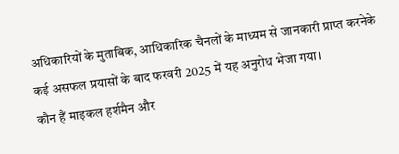अधिकारियों के मुताबिक, आधिकारिक चैनलों के माध्यम से जानकारी प्राप्त करनेके कई असफल प्रयासों के बाद फरवरी 2025 में यह अनुरोध भेजा गया।
कौन हैं माइकल हर्शमैन और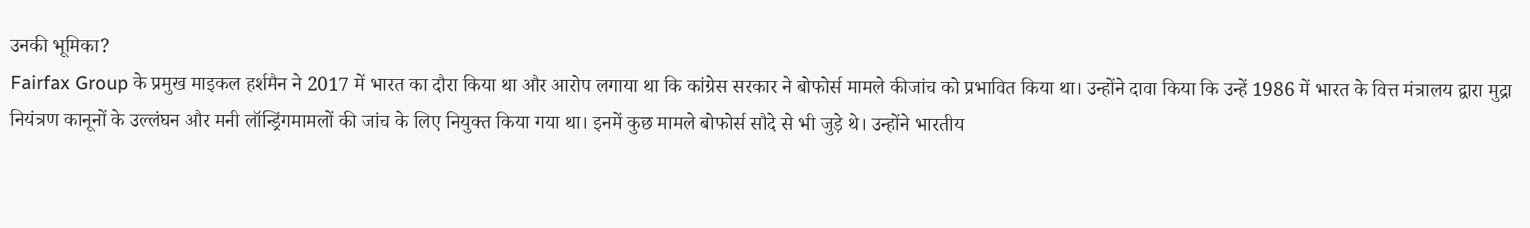उनकी भूमिका?
Fairfax Group के प्रमुख माइकल हर्शमैन ने 2017 में भारत का दौरा किया था और आरोप लगाया था कि कांग्रेस सरकार ने बोफोर्स मामले कीजांच को प्रभावित किया था। उन्होंने दावा किया कि उन्हें 1986 में भारत के वित्त मंत्रालय द्वारा मुद्रा नियंत्रण कानूनों के उल्लंघन और मनी लॉन्ड्रिंगमामलों की जांच के लिए नियुक्त किया गया था। इनमें कुछ मामले बोफोर्स सौदे से भी जुड़े थे। उन्होंने भारतीय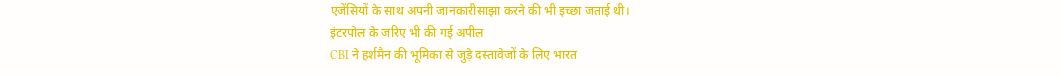एजेंसियों के साथ अपनी जानकारीसाझा करने की भी इच्छा जताई थी।
इंटरपोल के जरिए भी की गई अपील
CBI ने हर्शमैन की भूमिका से जुड़े दस्तावेजों के लिए भारत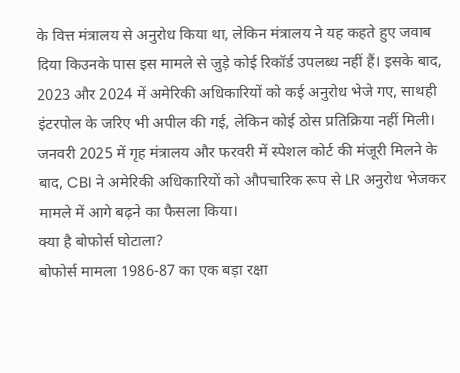के वित्त मंत्रालय से अनुरोध किया था, लेकिन मंत्रालय ने यह कहते हुए जवाब दिया किउनके पास इस मामले से जुड़े कोई रिकॉर्ड उपलब्ध नहीं हैं। इसके बाद, 2023 और 2024 में अमेरिकी अधिकारियों को कई अनुरोध भेजे गए, साथही इंटरपोल के जरिए भी अपील की गई, लेकिन कोई ठोस प्रतिक्रिया नहीं मिली।
जनवरी 2025 में गृह मंत्रालय और फरवरी में स्पेशल कोर्ट की मंजूरी मिलने के बाद, CBI ने अमेरिकी अधिकारियों को औपचारिक रूप से LR अनुरोध भेजकर मामले में आगे बढ़ने का फैसला किया।
क्या है बोफोर्स घोटाला?
बोफोर्स मामला 1986-87 का एक बड़ा रक्षा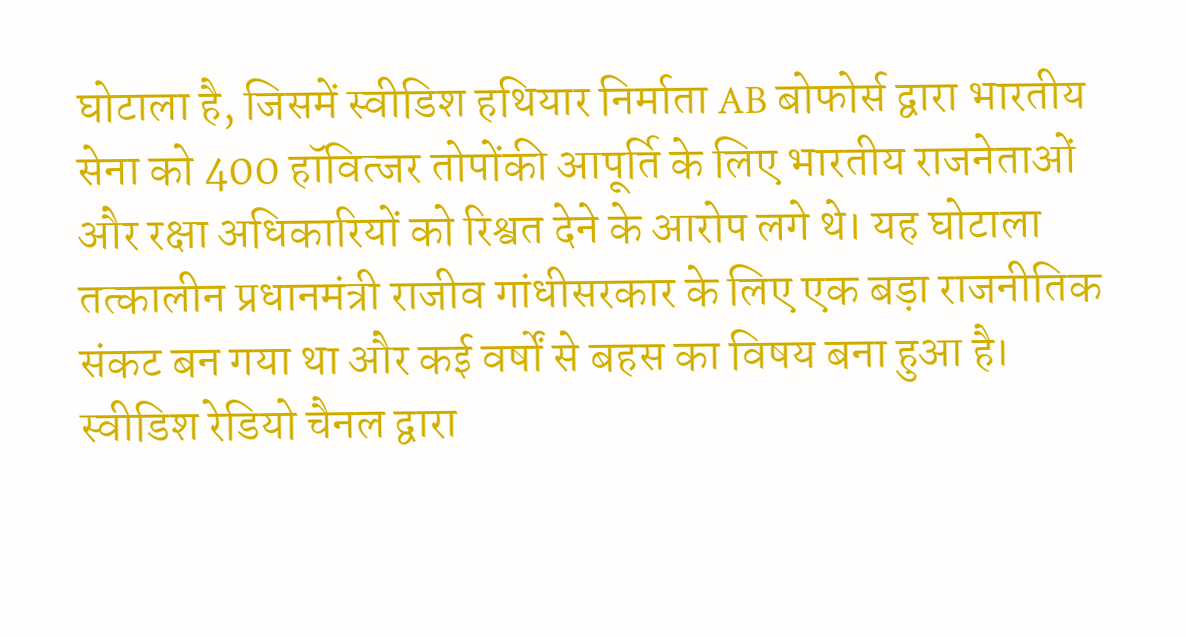घोटाला है, जिसमें स्वीडिश हथियार निर्माता AB बोफोर्स द्वारा भारतीय सेना को 400 हॉवित्जर तोपोंकी आपूर्ति के लिए भारतीय राजनेताओं और रक्षा अधिकारियों को रिश्वत देने के आरोप लगे थे। यह घोटाला तत्कालीन प्रधानमंत्री राजीव गांधीसरकार के लिए एक बड़ा राजनीतिक संकट बन गया था और कई वर्षों से बहस का विषय बना हुआ है।
स्वीडिश रेडियो चैनल द्वारा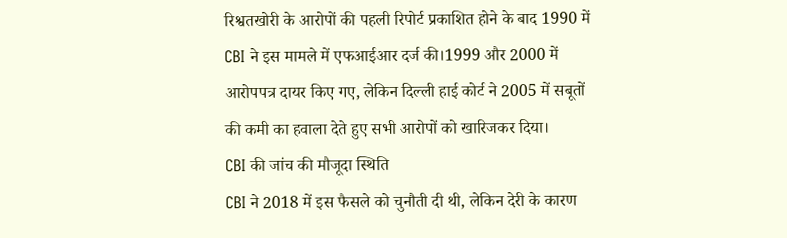रिश्वतखोरी के आरोपों की पहली रिपोर्ट प्रकाशित होने के बाद 1990 में CBI ने इस मामले में एफआईआर दर्ज की।1999 और 2000 में आरोपपत्र दायर किए गए, लेकिन दिल्ली हाई कोर्ट ने 2005 में सबूतों की कमी का हवाला देते हुए सभी आरोपों को खारिजकर दिया।
CBI की जांच की मौजूदा स्थिति
CBI ने 2018 में इस फैसले को चुनौती दी थी, लेकिन देरी के कारण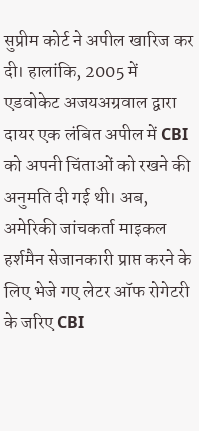सुप्रीम कोर्ट ने अपील खारिज कर दी। हालांकि, 2005 में एडवोकेट अजयअग्रवाल द्वारा दायर एक लंबित अपील में CBI को अपनी चिंताओं को रखने की अनुमति दी गई थी। अब, अमेरिकी जांचकर्ता माइकल हर्शमैन सेजानकारी प्राप्त करने के लिए भेजे गए लेटर ऑफ रोगेटरी के जरिए CBI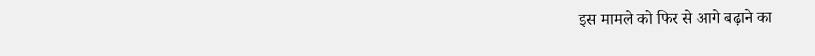इस मामले को फिर से आगे बढ़ाने का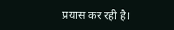प्रयास कर रही है।